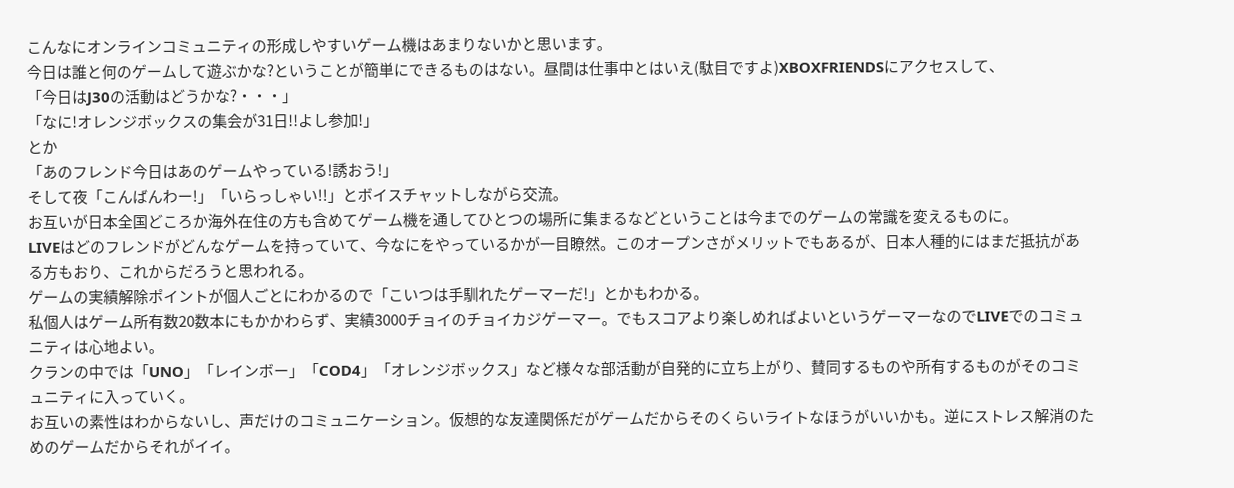こんなにオンラインコミュニティの形成しやすいゲーム機はあまりないかと思います。
今日は誰と何のゲームして遊ぶかな?ということが簡単にできるものはない。昼間は仕事中とはいえ(駄目ですよ)XBOXFRIENDSにアクセスして、
「今日はJ30の活動はどうかな?・・・」
「なに!オレンジボックスの集会が31日!!よし参加!」
とか
「あのフレンド今日はあのゲームやっている!誘おう!」
そして夜「こんばんわー!」「いらっしゃい!!」とボイスチャットしながら交流。
お互いが日本全国どころか海外在住の方も含めてゲーム機を通してひとつの場所に集まるなどということは今までのゲームの常識を変えるものに。
LIVEはどのフレンドがどんなゲームを持っていて、今なにをやっているかが一目瞭然。このオープンさがメリットでもあるが、日本人種的にはまだ抵抗がある方もおり、これからだろうと思われる。
ゲームの実績解除ポイントが個人ごとにわかるので「こいつは手馴れたゲーマーだ!」とかもわかる。
私個人はゲーム所有数20数本にもかかわらず、実績3000チョイのチョイカジゲーマー。でもスコアより楽しめればよいというゲーマーなのでLIVEでのコミュニティは心地よい。
クランの中では「UNO」「レインボー」「COD4」「オレンジボックス」など様々な部活動が自発的に立ち上がり、賛同するものや所有するものがそのコミュニティに入っていく。
お互いの素性はわからないし、声だけのコミュニケーション。仮想的な友達関係だがゲームだからそのくらいライトなほうがいいかも。逆にストレス解消のためのゲームだからそれがイイ。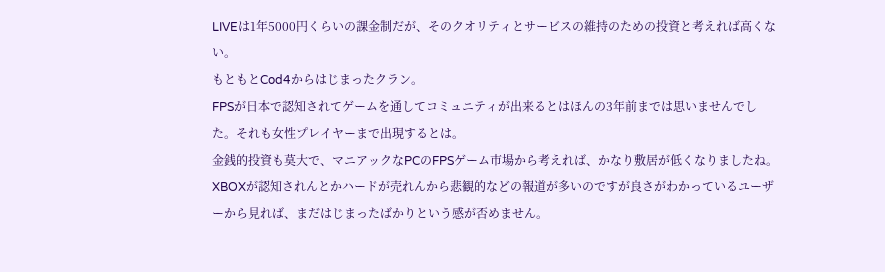LIVEは1年5000円くらいの課金制だが、そのクオリティとサービスの維持のための投資と考えれば高くない。
もともとCod4からはじまったクラン。
FPSが日本で認知されてゲームを通してコミュニティが出来るとはほんの3年前までは思いませんでした。それも女性プレイヤーまで出現するとは。
金銭的投資も莫大で、マニアックなPCのFPSゲーム市場から考えれば、かなり敷居が低くなりましたね。
XBOXが認知されんとかハードが売れんから悲観的などの報道が多いのですが良さがわかっているユーザーから見れば、まだはじまったばかりという感が否めません。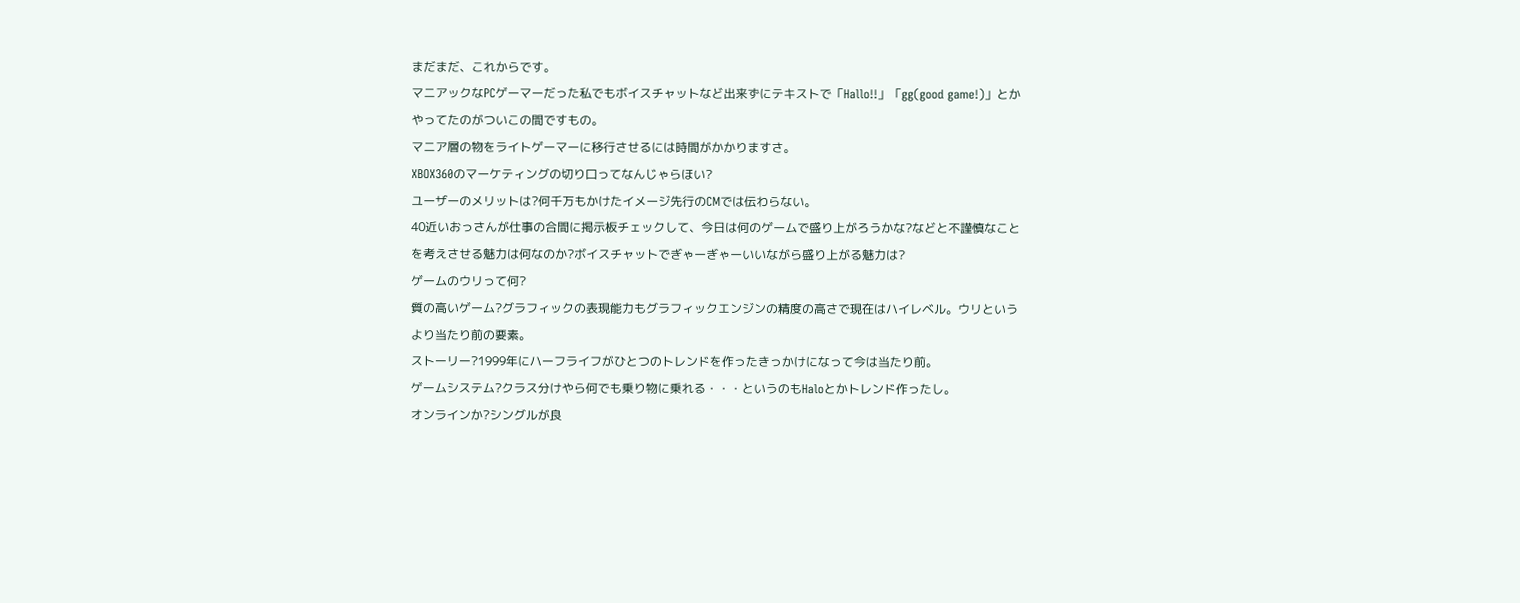まだまだ、これからです。
マニアックなPCゲーマーだった私でもボイスチャットなど出来ずにテキストで「Hallo!!」「gg(good game!)」とかやってたのがついこの間ですもの。
マニア層の物をライトゲーマーに移行させるには時間がかかりますさ。
XBOX360のマーケティングの切り口ってなんじゃらほい?
ユーザーのメリットは?何千万もかけたイメージ先行のCMでは伝わらない。
40近いおっさんが仕事の合間に掲示板チェックして、今日は何のゲームで盛り上がろうかな?などと不謹慎なことを考えさせる魅力は何なのか?ボイスチャットでぎゃーぎゃーいいながら盛り上がる魅力は?
ゲームのウリって何?
質の高いゲーム?グラフィックの表現能力もグラフィックエンジンの精度の高さで現在はハイレベル。ウリというより当たり前の要素。
ストーリー?1999年にハーフライフがひとつのトレンドを作ったきっかけになって今は当たり前。
ゲームシステム?クラス分けやら何でも乗り物に乗れる・・・というのもHaloとかトレンド作ったし。
オンラインか?シングルが良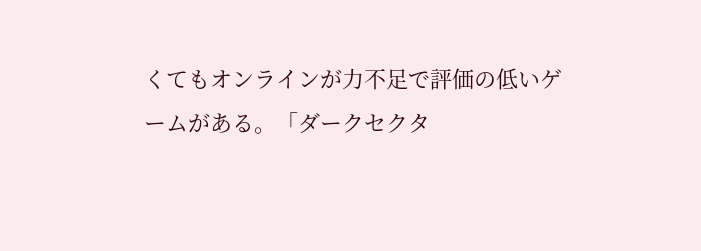くてもオンラインが力不足で評価の低いゲームがある。「ダークセクタ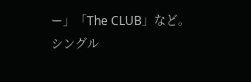ー」「The CLUB」など。
シングル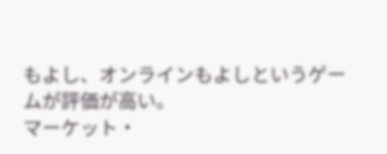もよし、オンラインもよしというゲームが評価が高い。
マーケット・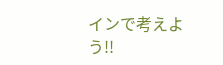インで考えよう!!